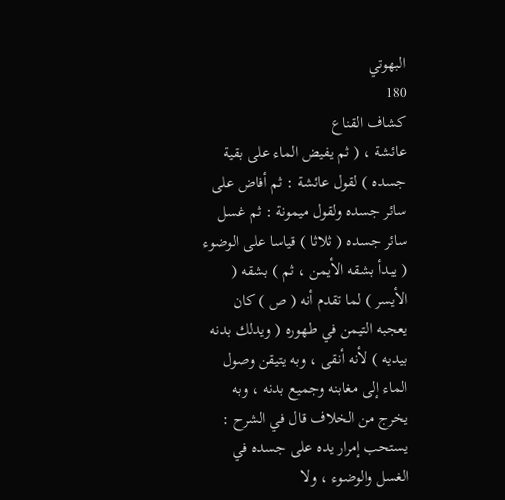البهوتي
180
كشاف القناع
عائشة ، ( ثم يفيض الماء على بقية جسده ) لقول عائشة : ثم أفاض على سائر جسده ولقول ميمونة : ثم غسل سائر جسده ( ثلاثا ) قياسا على الوضوء ( يبدأ بشقه الأيمن ، ثم ) بشقه ( الأيسر ) لما تقدم أنه ( ص ) كان يعجبه التيمن في طهوره ( ويدلك بدنه بيديه ) لأنه أنقى ، وبه يتيقن وصول الماء إلى مغابنه وجميع بدنه ، وبه يخرج من الخلاف قال في الشرح : يستحب إمرار يده على جسده في الغسل والوضوء ، ولا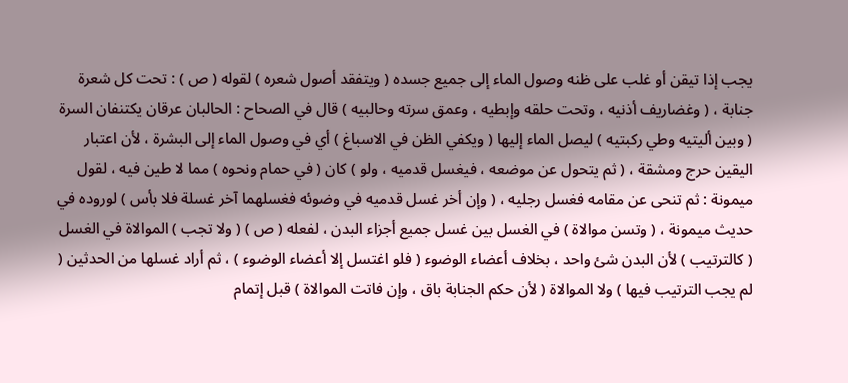يجب إذا تيقن أو غلب على ظنه وصول الماء إلى جميع جسده ( ويتفقد أصول شعره ) لقوله ( ص ) : تحت كل شعرة جنابة ، ( وغضاريف أذنيه ، وتحت حلقه وإبطيه ، وعمق سرته وحالبيه ) قال في الصحاح : الحالبان عرقان يكتنفان السرة ( وبين أليتيه وطي ركبتيه ) ليصل الماء إليها ( ويكفي الظن في الاسباغ ) أي في وصول الماء إلى البشرة ، لأن اعتبار اليقين حرج ومشقة ، ( ثم يتحول عن موضعه ، فيغسل قدميه ، ولو ) كان ( في حمام ونحوه ) مما لا طين فيه ، لقول ميمونة : ثم تنحى عن مقامه فغسل رجليه ، ( وإن أخر غسل قدميه في وضوئه فغسلهما آخر غسلة فلا بأس ) لوروده في حديث ميمونة ، ( وتسن موالاة ) في الغسل بين غسل جميع أجزاء البدن ، لفعله ( ص ) ( ولا تجب ) الموالاة في الغسل ( كالترتيب ) لأن البدن شئ واحد ، بخلاف أعضاء الوضوء ( فلو اغتسل إلا أعضاء الوضوء ) ، ثم أراد غسلها من الحدثين ( لم يجب الترتيب فيها ) ولا الموالاة ( لأن حكم الجنابة باق ، وإن فاتت الموالاة ) قبل إتمام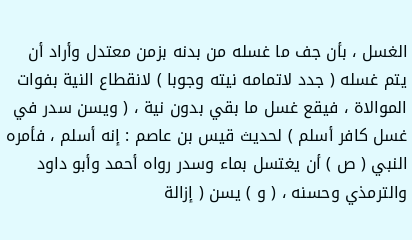الغسل ، بأن جف ما غسله من بدنه بزمن معتدل وأراد أن يتم غسله ( جدد لاتمامه نيته وجوبا ) لانقطاع النية بفوات الموالاة ، فيقع غسل ما بقي بدون نية ، ( ويسن سدر في غسل كافر أسلم ) لحديث قيس بن عاصم : إنه أسلم ، فأمره النبي ( ص ) أن يغتسل بماء وسدر رواه أحمد وأبو داود والترمذي وحسنه ، ( و ) يسن ( إزالة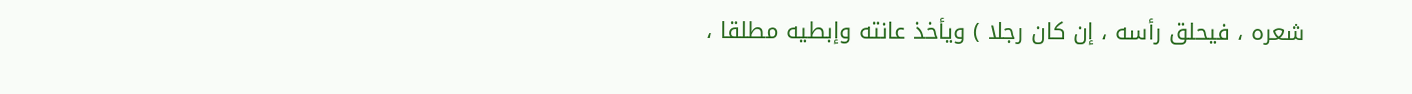شعره ، فيحلق رأسه ، إن كان رجلا ) ويأخذ عانته وإبطيه مطلقا ،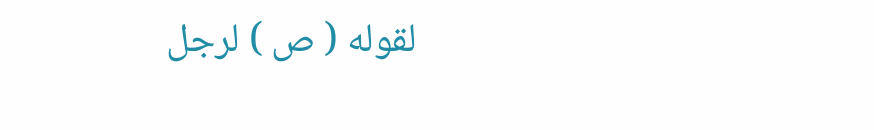لقوله ( ص ) لرجل